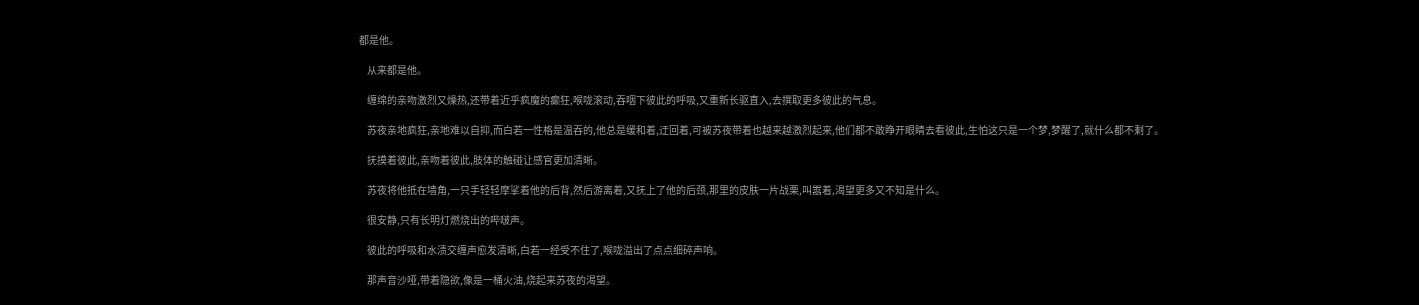都是他。

    从来都是他。

    缠绵的亲吻激烈又燥热,还带着近乎疯魔的癫狂,喉咙滚动,吞咽下彼此的呼吸,又重新长驱直入,去撰取更多彼此的气息。

    苏夜亲地疯狂,亲地难以自抑,而白若一性格是温吞的,他总是缓和着,迂回着,可被苏夜带着也越来越激烈起来,他们都不敢睁开眼睛去看彼此,生怕这只是一个梦,梦醒了,就什么都不剩了。

    抚摸着彼此,亲吻着彼此,肢体的触碰让感官更加清晰。

    苏夜将他抵在墙角,一只手轻轻摩挲着他的后背,然后游离着,又抚上了他的后颈,那里的皮肤一片战栗,叫嚣着,渴望更多又不知是什么。

    很安静,只有长明灯燃烧出的哔啵声。

    彼此的呼吸和水渍交缠声愈发清晰,白若一经受不住了,喉咙溢出了点点细碎声响。

    那声音沙哑,带着隐欲,像是一桶火油,烧起来苏夜的渴望。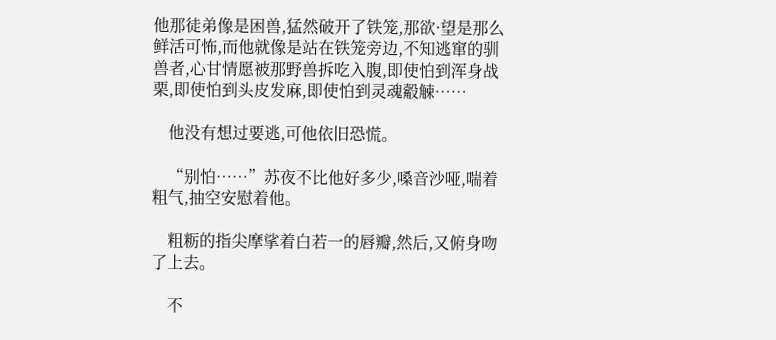他那徒弟像是困兽,猛然破开了铁笼,那欲·望是那么鲜活可怖,而他就像是站在铁笼旁边,不知逃窜的驯兽者,心甘情愿被那野兽拆吃入腹,即使怕到浑身战栗,即使怕到头皮发麻,即使怕到灵魂觳觫……

    他没有想过要逃,可他依旧恐慌。

    “别怕……”苏夜不比他好多少,嗓音沙哑,喘着粗气,抽空安慰着他。

    粗粝的指尖摩挲着白若一的唇瓣,然后,又俯身吻了上去。

    不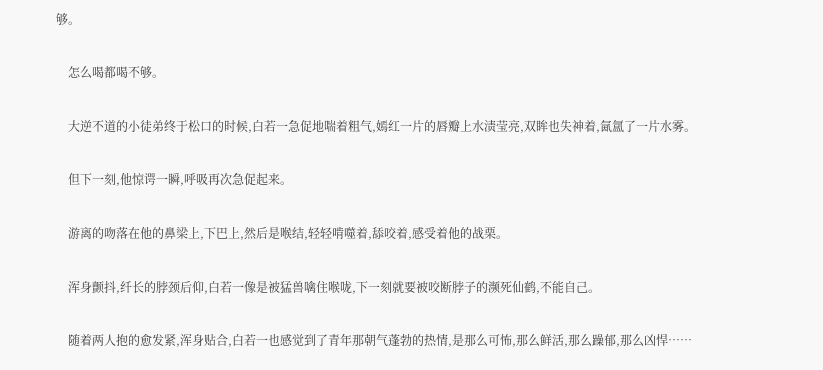够。

    怎么喝都喝不够。

    大逆不道的小徒弟终于松口的时候,白若一急促地喘着粗气,嫣红一片的唇瓣上水渍莹亮,双眸也失神着,氤氲了一片水雾。

    但下一刻,他惊谔一瞬,呼吸再次急促起来。

    游离的吻落在他的鼻梁上,下巴上,然后是喉结,轻轻啃噬着,舔咬着,感受着他的战栗。

    浑身颤抖,纤长的脖颈后仰,白若一像是被猛兽噙住喉咙,下一刻就要被咬断脖子的濒死仙鹤,不能自己。

    随着两人抱的愈发紧,浑身贴合,白若一也感觉到了青年那朝气蓬勃的热情,是那么可怖,那么鲜活,那么躁郁,那么凶悍……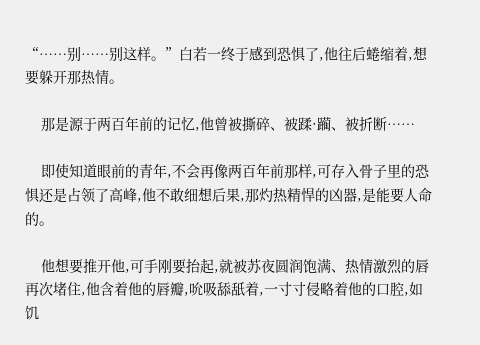“……别……别这样。”白若一终于感到恐惧了,他往后蜷缩着,想要躲开那热情。

    那是源于两百年前的记忆,他曾被撕碎、被蹂·躏、被折断……

    即使知道眼前的青年,不会再像两百年前那样,可存入骨子里的恐惧还是占领了高峰,他不敢细想后果,那灼热精悍的凶器,是能要人命的。

    他想要推开他,可手刚要抬起,就被苏夜圆润饱满、热情激烈的唇再次堵住,他含着他的唇瓣,吮吸舔舐着,一寸寸侵略着他的口腔,如饥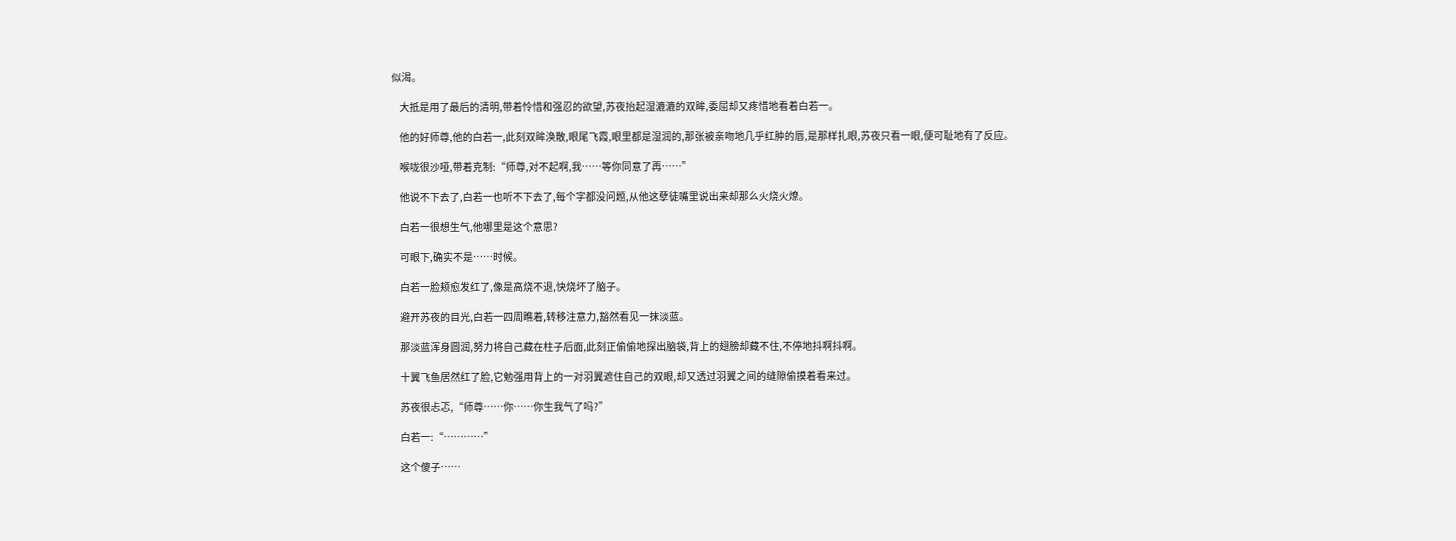似渴。

    大抵是用了最后的清明,带着怜惜和强忍的欲望,苏夜抬起湿漉漉的双眸,委屈却又疼惜地看着白若一。

    他的好师尊,他的白若一,此刻双眸涣散,眼尾飞霞,眼里都是湿润的,那张被亲吻地几乎红肿的唇,是那样扎眼,苏夜只看一眼,便可耻地有了反应。

    喉咙很沙哑,带着克制:“师尊,对不起啊,我……等你同意了再……”

    他说不下去了,白若一也听不下去了,每个字都没问题,从他这孽徒嘴里说出来却那么火烧火燎。

    白若一很想生气,他哪里是这个意思?

    可眼下,确实不是……时候。

    白若一脸颊愈发红了,像是高烧不退,快烧坏了脑子。

    避开苏夜的目光,白若一四周瞧着,转移注意力,豁然看见一抹淡蓝。

    那淡蓝浑身圆润,努力将自己藏在柱子后面,此刻正偷偷地探出脑袋,背上的翅膀却藏不住,不停地抖啊抖啊。

    十翼飞鱼居然红了脸,它勉强用背上的一对羽翼遮住自己的双眼,却又透过羽翼之间的缝隙偷摸着看来过。

    苏夜很忐忑,“师尊……你……你生我气了吗?”

    白若一:“…………”

    这个傻子……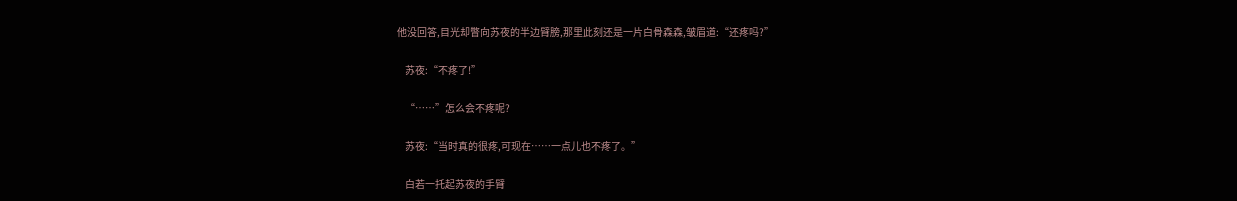他没回答,目光却瞥向苏夜的半边臂膀,那里此刻还是一片白骨森森,皱眉道:“还疼吗?”

    苏夜:“不疼了!”

    “……”怎么会不疼呢?

    苏夜:“当时真的很疼,可现在……一点儿也不疼了。”

    白若一托起苏夜的手臂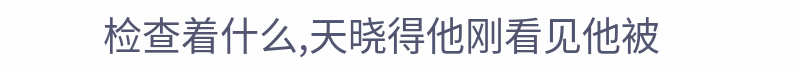检查着什么,天晓得他刚看见他被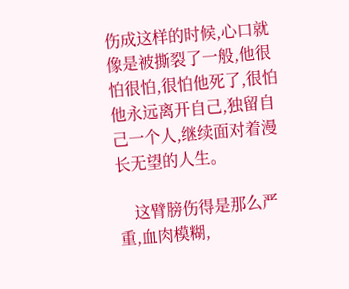伤成这样的时候,心口就像是被撕裂了一般,他很怕很怕,很怕他死了,很怕他永远离开自己,独留自己一个人,继续面对着漫长无望的人生。

    这臂膀伤得是那么严重,血肉模糊,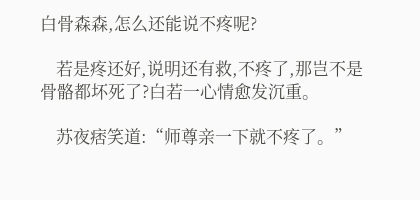白骨森森,怎么还能说不疼呢?

    若是疼还好,说明还有救,不疼了,那岂不是骨骼都坏死了?白若一心情愈发沉重。

    苏夜痞笑道:“师尊亲一下就不疼了。”